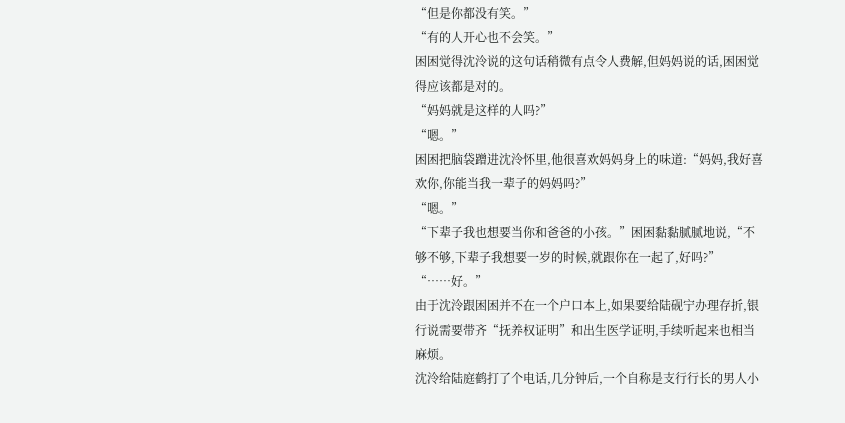“但是你都没有笑。”
“有的人开心也不会笑。”
困困觉得沈泠说的这句话稍微有点令人费解,但妈妈说的话,困困觉得应该都是对的。
“妈妈就是这样的人吗?”
“嗯。”
困困把脑袋蹭进沈泠怀里,他很喜欢妈妈身上的味道:“妈妈,我好喜欢你,你能当我一辈子的妈妈吗?”
“嗯。”
“下辈子我也想要当你和爸爸的小孩。”困困黏黏腻腻地说,“不够不够,下辈子我想要一岁的时候,就跟你在一起了,好吗?”
“……好。”
由于沈泠跟困困并不在一个户口本上,如果要给陆砚宁办理存折,银行说需要带齐“抚养权证明”和出生医学证明,手续听起来也相当麻烦。
沈泠给陆庭鹤打了个电话,几分钟后,一个自称是支行行长的男人小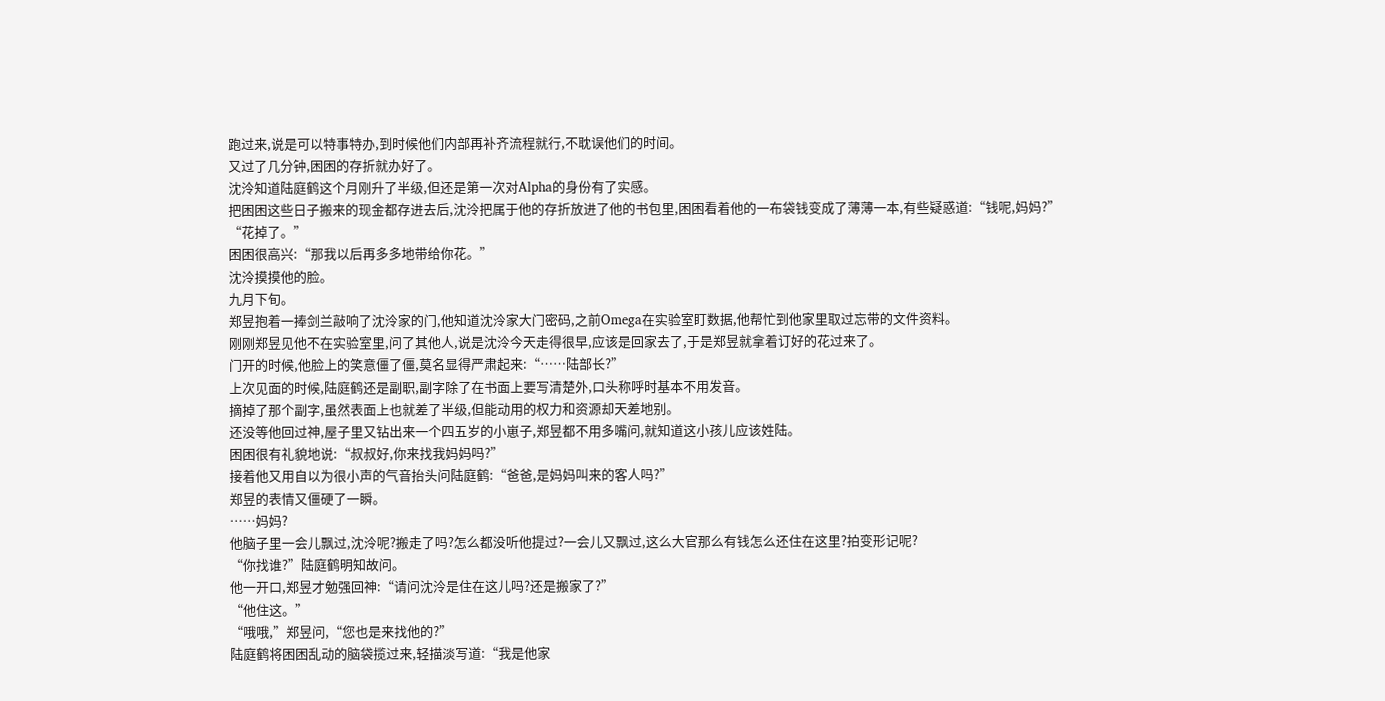跑过来,说是可以特事特办,到时候他们内部再补齐流程就行,不耽误他们的时间。
又过了几分钟,困困的存折就办好了。
沈泠知道陆庭鹤这个月刚升了半级,但还是第一次对Alpha的身份有了实感。
把困困这些日子搬来的现金都存进去后,沈泠把属于他的存折放进了他的书包里,困困看着他的一布袋钱变成了薄薄一本,有些疑惑道:“钱呢,妈妈?”
“花掉了。”
困困很高兴:“那我以后再多多地带给你花。”
沈泠摸摸他的脸。
九月下旬。
郑昱抱着一捧剑兰敲响了沈泠家的门,他知道沈泠家大门密码,之前Omega在实验室盯数据,他帮忙到他家里取过忘带的文件资料。
刚刚郑昱见他不在实验室里,问了其他人,说是沈泠今天走得很早,应该是回家去了,于是郑昱就拿着订好的花过来了。
门开的时候,他脸上的笑意僵了僵,莫名显得严肃起来:“……陆部长?”
上次见面的时候,陆庭鹤还是副职,副字除了在书面上要写清楚外,口头称呼时基本不用发音。
摘掉了那个副字,虽然表面上也就差了半级,但能动用的权力和资源却天差地别。
还没等他回过神,屋子里又钻出来一个四五岁的小崽子,郑昱都不用多嘴问,就知道这小孩儿应该姓陆。
困困很有礼貌地说:“叔叔好,你来找我妈妈吗?”
接着他又用自以为很小声的气音抬头问陆庭鹤:“爸爸,是妈妈叫来的客人吗?”
郑昱的表情又僵硬了一瞬。
……妈妈?
他脑子里一会儿飘过,沈泠呢?搬走了吗?怎么都没听他提过?一会儿又飘过,这么大官那么有钱怎么还住在这里?拍变形记呢?
“你找谁?”陆庭鹤明知故问。
他一开口,郑昱才勉强回神:“请问沈泠是住在这儿吗?还是搬家了?”
“他住这。”
“哦哦,”郑昱问,“您也是来找他的?”
陆庭鹤将困困乱动的脑袋揽过来,轻描淡写道:“我是他家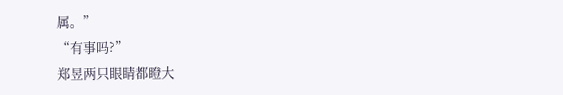属。”
“有事吗?”
郑昱两只眼睛都瞪大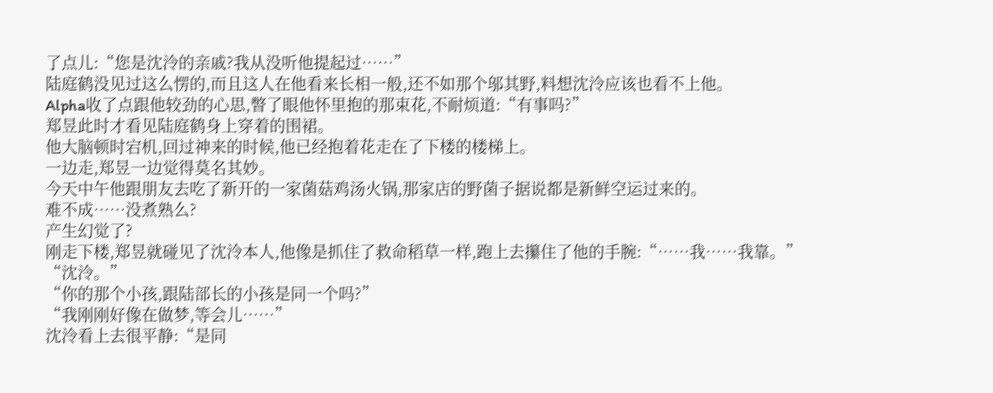了点儿:“您是沈泠的亲戚?我从没听他提起过……”
陆庭鹤没见过这么愣的,而且这人在他看来长相一般,还不如那个邬其野,料想沈泠应该也看不上他。
Alpha收了点跟他较劲的心思,瞥了眼他怀里抱的那束花,不耐烦道:“有事吗?”
郑昱此时才看见陆庭鹤身上穿着的围裙。
他大脑顿时宕机,回过神来的时候,他已经抱着花走在了下楼的楼梯上。
一边走,郑昱一边觉得莫名其妙。
今天中午他跟朋友去吃了新开的一家菌菇鸡汤火锅,那家店的野菌子据说都是新鲜空运过来的。
难不成……没煮熟么?
产生幻觉了?
刚走下楼,郑昱就碰见了沈泠本人,他像是抓住了救命稻草一样,跑上去攥住了他的手腕:“……我……我靠。”
“沈泠。”
“你的那个小孩,跟陆部长的小孩是同一个吗?”
“我刚刚好像在做梦,等会儿……”
沈泠看上去很平静:“是同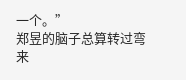一个。”
郑昱的脑子总算转过弯来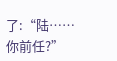了:“陆……你前任?”